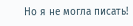Но я не могла писать!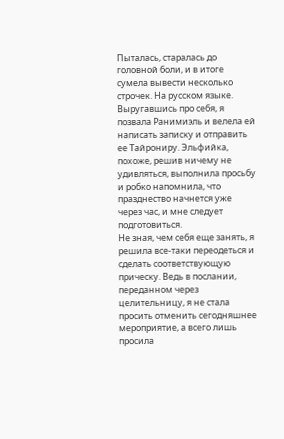Пыталась, старалась до головной боли, и в итоге сумела вывести несколько строчек. На русском языке.
Выругавшись про себя, я позвала Ранимиэль и велела ей написать записку и отправить ее Тайрониру. Эльфийка, похоже, решив ничему не удивляться, выполнила просьбу и робко напомнила, что празднество начнется уже через час, и мне следует подготовиться.
Не зная, чем себя еще занять, я решила все-таки переодеться и сделать соответствующую прическу. Ведь в послании, переданном через целительницу, я не стала просить отменить сегодняшнее мероприятие, а всего лишь просила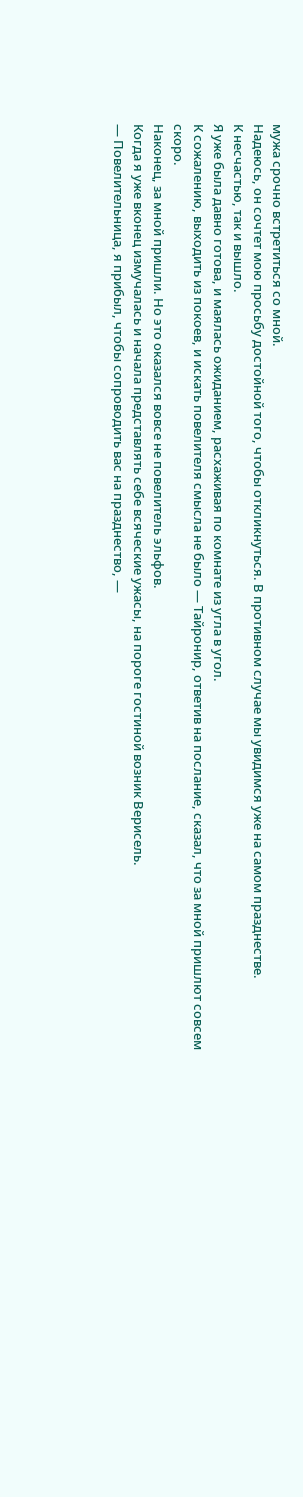мужа срочно встретиться со мной.
Надеюсь, он сочтет мою просьбу достойной того, чтобы откликнуться. В противном случае мы увидимся уже на самом празднестве.
К несчастью, так и вышло.
Я уже была давно готова, и маялась ожиданием, расхаживая по комнате из угла в угол.
К сожалению, выходить из покоев, и искать повелителя смысла не было — Тайронир, ответив на послание, сказал, что за мной пришлют совсем скоро.
Наконец, за мной пришли. Но это оказался вовсе не повелитель эльфов.
Когда я уже вконец измучалась и начала представлять себе всяческие ужасы, на пороге гостиной возник Верисель.
— Повелительница, я прибыл, чтобы сопроводить вас на празднество, —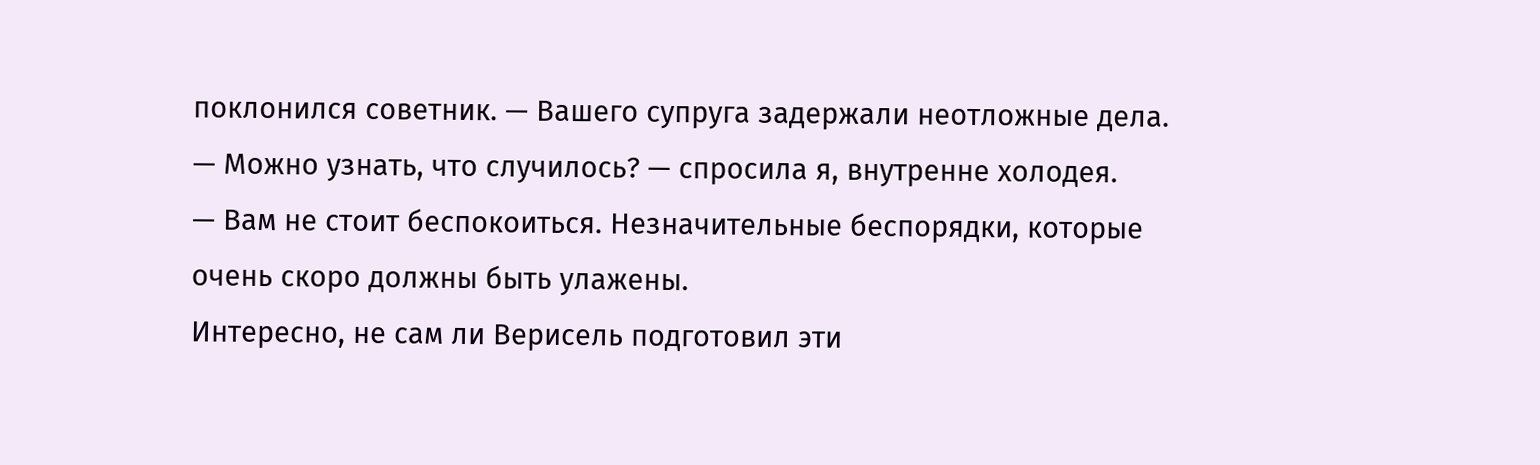поклонился советник. — Вашего супруга задержали неотложные дела.
— Можно узнать, что случилось? — спросила я, внутренне холодея.
— Вам не стоит беспокоиться. Незначительные беспорядки, которые очень скоро должны быть улажены.
Интересно, не сам ли Верисель подготовил эти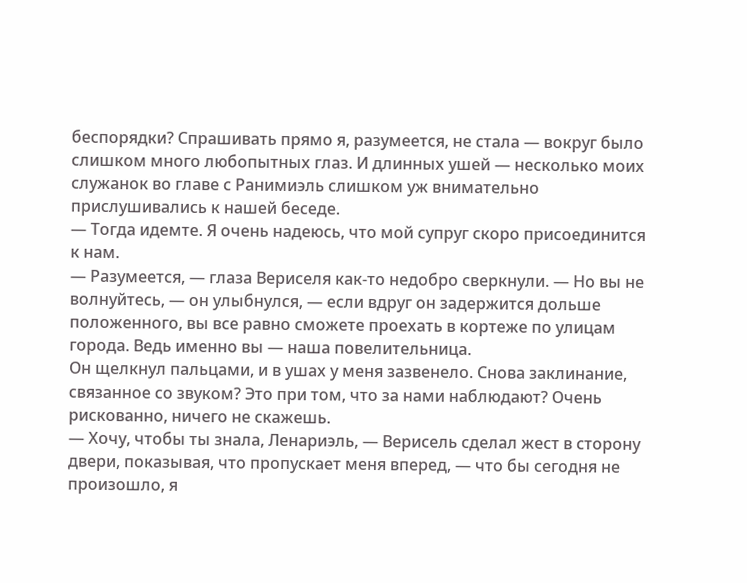беспорядки? Спрашивать прямо я, разумеется, не стала — вокруг было слишком много любопытных глаз. И длинных ушей — несколько моих служанок во главе с Ранимиэль слишком уж внимательно прислушивались к нашей беседе.
— Тогда идемте. Я очень надеюсь, что мой супруг скоро присоединится к нам.
— Разумеется, — глаза Вериселя как-то недобро сверкнули. — Но вы не волнуйтесь, — он улыбнулся, — если вдруг он задержится дольше положенного, вы все равно сможете проехать в кортеже по улицам города. Ведь именно вы — наша повелительница.
Он щелкнул пальцами, и в ушах у меня зазвенело. Снова заклинание, связанное со звуком? Это при том, что за нами наблюдают? Очень рискованно, ничего не скажешь.
— Хочу, чтобы ты знала, Ленариэль, — Верисель сделал жест в сторону двери, показывая, что пропускает меня вперед, — что бы сегодня не произошло, я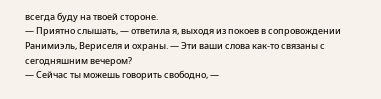всегда буду на твоей стороне.
— Приятно слышать, — ответила я, выходя из покоев в сопровождении Ранимиэль, Вериселя и охраны. — Эти ваши слова как-то связаны с сегодняшним вечером?
— Сейчас ты можешь говорить свободно, —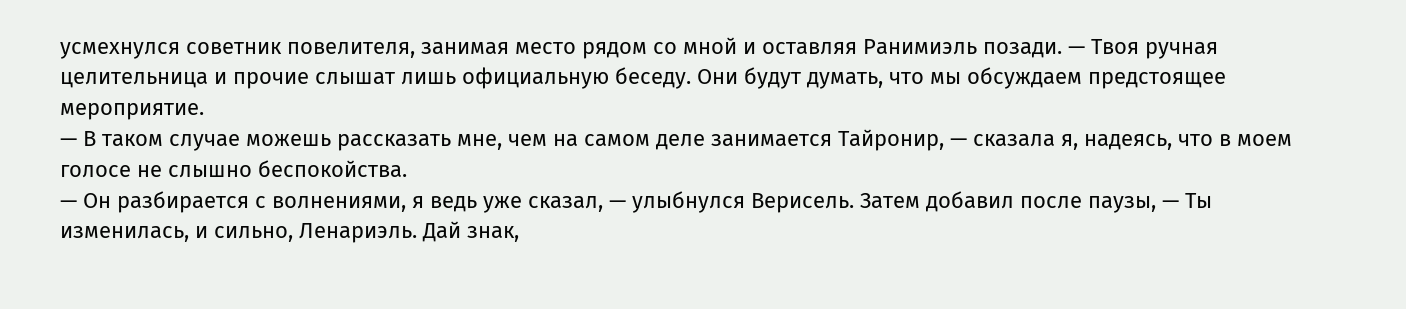усмехнулся советник повелителя, занимая место рядом со мной и оставляя Ранимиэль позади. — Твоя ручная целительница и прочие слышат лишь официальную беседу. Они будут думать, что мы обсуждаем предстоящее мероприятие.
— В таком случае можешь рассказать мне, чем на самом деле занимается Тайронир, — сказала я, надеясь, что в моем голосе не слышно беспокойства.
— Он разбирается с волнениями, я ведь уже сказал, — улыбнулся Верисель. Затем добавил после паузы, — Ты изменилась, и сильно, Ленариэль. Дай знак,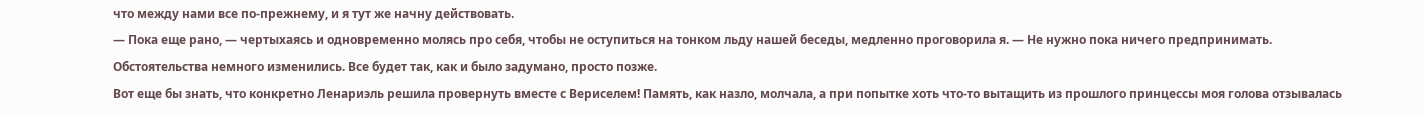что между нами все по-прежнему, и я тут же начну действовать.
— Пока еще рано, — чертыхаясь и одновременно молясь про себя, чтобы не оступиться на тонком льду нашей беседы, медленно проговорила я. — Не нужно пока ничего предпринимать. Обстоятельства немного изменились. Все будет так, как и было задумано, просто позже.
Вот еще бы знать, что конкретно Ленариэль решила провернуть вместе с Вериселем! Память, как назло, молчала, а при попытке хоть что-то вытащить из прошлого принцессы моя голова отзывалась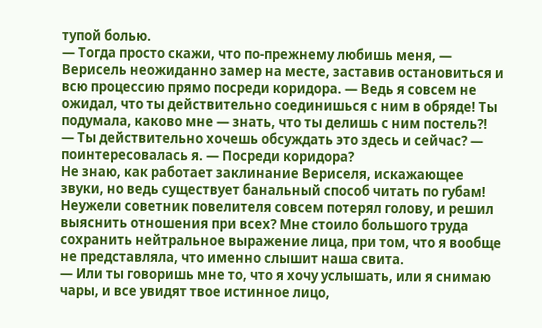тупой болью.
— Тогда просто скажи, что по-прежнему любишь меня, — Верисель неожиданно замер на месте, заставив остановиться и всю процессию прямо посреди коридора. — Ведь я совсем не ожидал, что ты действительно соединишься с ним в обряде! Ты подумала, каково мне — знать, что ты делишь с ним постель?!
— Ты действительно хочешь обсуждать это здесь и сейчас? — поинтересовалась я. — Посреди коридора?
Не знаю, как работает заклинание Вериселя, искажающее звуки, но ведь существует банальный способ читать по губам! Неужели советник повелителя совсем потерял голову, и решил выяснить отношения при всех? Мне стоило большого труда сохранить нейтральное выражение лица, при том, что я вообще не представляла, что именно слышит наша свита.
— Или ты говоришь мне то, что я хочу услышать, или я снимаю чары, и все увидят твое истинное лицо,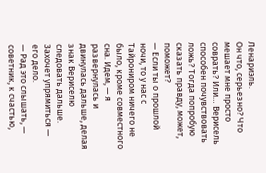Ленариэль.
Он что, серьезно? Что мешает мне просто соврать? Или… Верисель способен почувствовать ложь? Тогда попробую сказать правду, может, поможет?
— Если ты о прошлой ночи, то у нас с Тайрониром ничего не было, кроме совместного сна. Идем, — я развернулась и двинулась дальше, делая знак Вериселю следовать дальше. Захочет упрямиться — его дело.
— Рад это слышать, — советник, к счастью,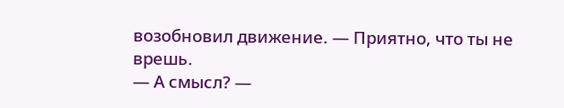возобновил движение. — Приятно, что ты не врешь.
— А смысл? —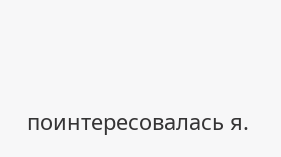поинтересовалась я.